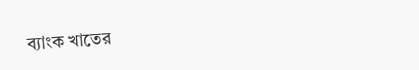ব্যাংক খাতের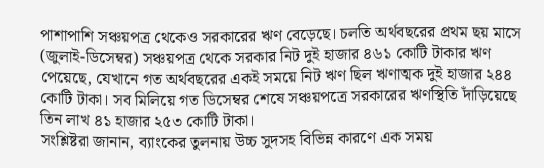পাশাপাশি সঞ্চয়পত্র থেকেও সরকারের ঋণ বেড়েছে। চলতি অর্থবছরের প্রথম ছয় মাসে (জুলাই-ডিসেম্বর) সঞ্চয়পত্র থেকে সরকার নিট দুই হাজার ৪৬১ কোটি টাকার ঋণ পেয়েছে, যেখানে গত অর্থবছরের একই সময়ে নিট ঋণ ছিল ঋণাত্মক দুই হাজার ২৪৪ কোটি টাকা। সব মিলিয়ে গত ডিসেম্বর শেষে সঞ্চয়পত্রে সরকারের ঋণস্থিতি দাঁড়িয়েছে তিন লাখ ৪১ হাজার ২৫৩ কোটি টাকা।
সংশ্লিষ্টরা জানান, ব্যাংকের তুলনায় উচ্চ সুদসহ বিভিন্ন কারণে এক সময়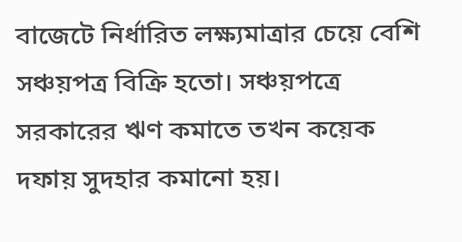বাজেটে নির্ধারিত লক্ষ্যমাত্রার চেয়ে বেশি সঞ্চয়পত্র বিক্রি হতো। সঞ্চয়পত্রে সরকারের ঋণ কমাতে তখন কয়েক দফায় সুদহার কমানো হয়।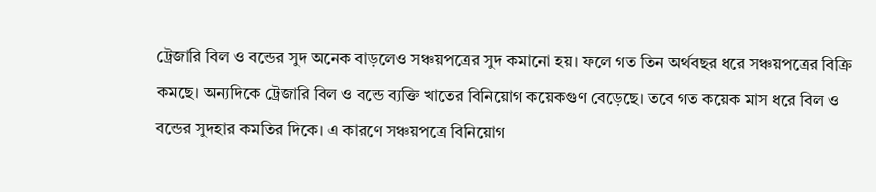ট্রেজারি বিল ও বন্ডের সুদ অনেক বাড়লেও সঞ্চয়পত্রের সুদ কমানো হয়। ফলে গত তিন অর্থবছর ধরে সঞ্চয়পত্রের বিক্রি কমছে। অন্যদিকে ট্রেজারি বিল ও বন্ডে ব্যক্তি খাতের বিনিয়োগ কয়েকগুণ বেড়েছে। তবে গত কয়েক মাস ধরে বিল ও বন্ডের সুদহার কমতির দিকে। এ কারণে সঞ্চয়পত্রে বিনিয়োগ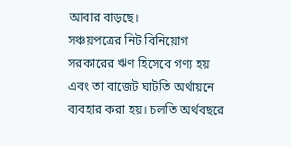আবার বাড়ছে।
সঞ্চয়পত্রের নিট বিনিয়োগ সরকারের ঋণ হিসেবে গণ্য হয় এবং তা বাজেট ঘাটতি অর্থায়নে ব্যবহার করা হয়। চলতি অর্থবছরে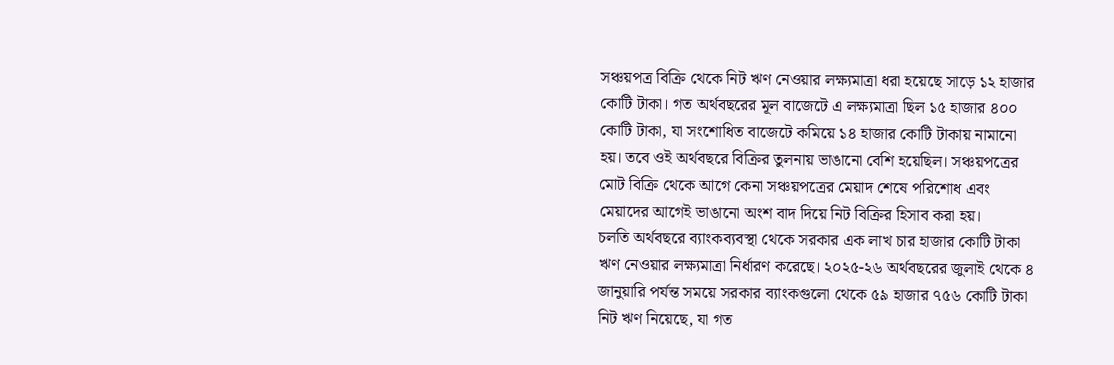সঞ্চয়পত্র বিক্রি থেকে নিট ঋণ নেওয়ার লক্ষ্যমাত্রা ধরা হয়েছে সাড়ে ১২ হাজার কোটি টাকা। গত অর্থবছরের মূল বাজেটে এ লক্ষ্যমাত্রা ছিল ১৫ হাজার ৪০০ কোটি টাকা, যা সংশোধিত বাজেটে কমিয়ে ১৪ হাজার কোটি টাকায় নামানো হয়। তবে ওই অর্থবছরে বিক্রির তুলনায় ভাঙানো বেশি হয়েছিল। সঞ্চয়পত্রের মোট বিক্রি থেকে আগে কেনা সঞ্চয়পত্রের মেয়াদ শেষে পরিশোধ এবং মেয়াদের আগেই ভাঙানো অংশ বাদ দিয়ে নিট বিক্রির হিসাব করা হয়।
চলতি অর্থবছরে ব্যাংকব্যবস্থা থেকে সরকার এক লাখ চার হাজার কোটি টাকা ঋণ নেওয়ার লক্ষ্যমাত্রা নির্ধারণ করেছে। ২০২৫-২৬ অর্থবছরের জুলাই থেকে ৪ জানুয়ারি পর্যন্ত সময়ে সরকার ব্যাংকগুলো থেকে ৫৯ হাজার ৭৫৬ কোটি টাকা নিট ঋণ নিয়েছে, যা গত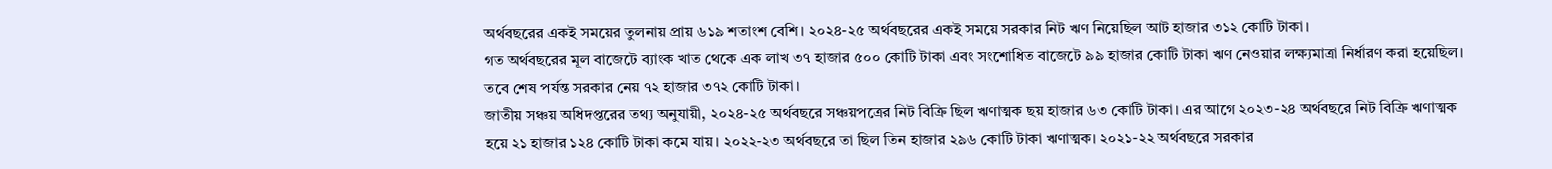অর্থবছরের একই সময়ের তুলনায় প্রায় ৬১৯ শতাংশ বেশি। ২০২৪-২৫ অর্থবছরের একই সময়ে সরকার নিট ঋণ নিয়েছিল আট হাজার ৩১২ কোটি টাকা।
গত অর্থবছরের মূল বাজেটে ব্যাংক খাত থেকে এক লাখ ৩৭ হাজার ৫০০ কোটি টাকা এবং সংশোধিত বাজেটে ৯৯ হাজার কোটি টাকা ঋণ নেওয়ার লক্ষ্যমাত্রা নির্ধারণ করা হয়েছিল। তবে শেষ পর্যন্ত সরকার নেয় ৭২ হাজার ৩৭২ কোটি টাকা।
জাতীয় সঞ্চয় অধিদপ্তরের তথ্য অনুযায়ী, ২০২৪-২৫ অর্থবছরে সঞ্চয়পত্রের নিট বিক্রি ছিল ঋণাত্মক ছয় হাজার ৬৩ কোটি টাকা। এর আগে ২০২৩-২৪ অর্থবছরে নিট বিক্রি ঋণাত্মক হয়ে ২১ হাজার ১২৪ কোটি টাকা কমে যায়। ২০২২-২৩ অর্থবছরে তা ছিল তিন হাজার ২৯৬ কোটি টাকা ঋণাত্মক। ২০২১-২২ অর্থবছরে সরকার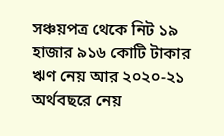সঞ্চয়পত্র থেকে নিট ১৯ হাজার ৯১৬ কোটি টাকার ঋণ নেয় আর ২০২০-২১ অর্থবছরে নেয়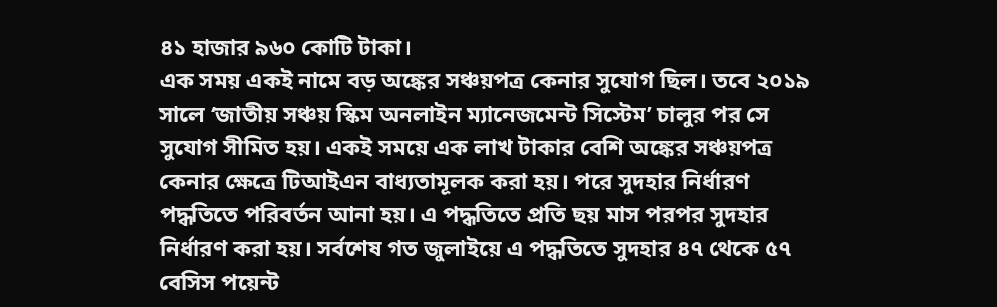৪১ হাজার ৯৬০ কোটি টাকা।
এক সময় একই নামে বড় অঙ্কের সঞ্চয়পত্র কেনার সুযোগ ছিল। তবে ২০১৯ সালে ‘জাতীয় সঞ্চয় স্কিম অনলাইন ম্যানেজমেন্ট সিস্টেম’ চালুর পর সে সুযোগ সীমিত হয়। একই সময়ে এক লাখ টাকার বেশি অঙ্কের সঞ্চয়পত্র কেনার ক্ষেত্রে টিআইএন বাধ্যতামূলক করা হয়। পরে সুদহার নির্ধারণ পদ্ধতিতে পরিবর্তন আনা হয়। এ পদ্ধতিতে প্রতি ছয় মাস পরপর সুদহার নির্ধারণ করা হয়। সর্বশেষ গত জুলাইয়ে এ পদ্ধতিতে সুদহার ৪৭ থেকে ৫৭ বেসিস পয়েন্ট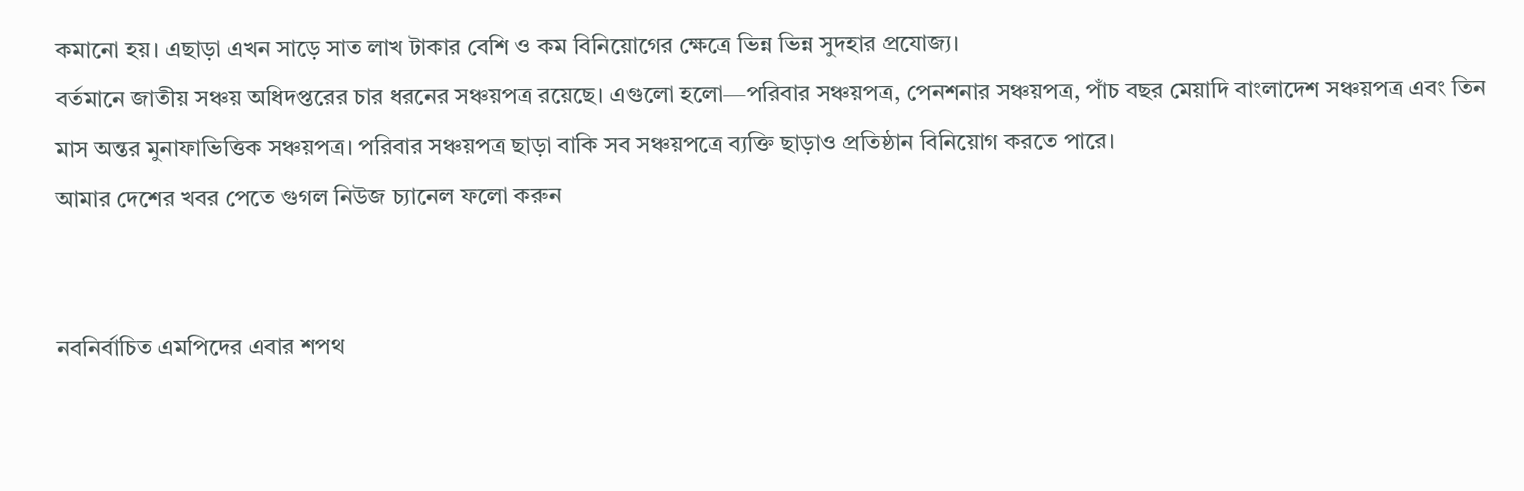কমানো হয়। এছাড়া এখন সাড়ে সাত লাখ টাকার বেশি ও কম বিনিয়োগের ক্ষেত্রে ভিন্ন ভিন্ন সুদহার প্রযোজ্য।
বর্তমানে জাতীয় সঞ্চয় অধিদপ্তরের চার ধরনের সঞ্চয়পত্র রয়েছে। এগুলো হলো—পরিবার সঞ্চয়পত্র, পেনশনার সঞ্চয়পত্র, পাঁচ বছর মেয়াদি বাংলাদেশ সঞ্চয়পত্র এবং তিন মাস অন্তর মুনাফাভিত্তিক সঞ্চয়পত্র। পরিবার সঞ্চয়পত্র ছাড়া বাকি সব সঞ্চয়পত্রে ব্যক্তি ছাড়াও প্রতিষ্ঠান বিনিয়োগ করতে পারে।
আমার দেশের খবর পেতে গুগল নিউজ চ্যানেল ফলো করুন


নবনির্বাচিত এমপিদের এবার শপথ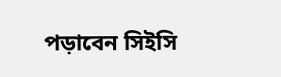পড়াবেন সিইসি